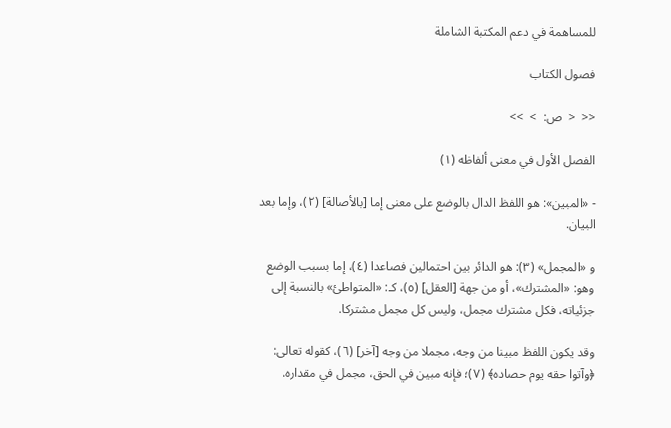للمساهمة في دعم المكتبة الشاملة

فصول الكتاب

<<  <  ص:  >  >>

الفصل الأول في معنى ألفاظه (١)

- «المبين»: هو اللفظ الدال بالوضع على معنى إما [بالأصالة] (٢)، وإما بعد البيان.

و «المجمل» (٣): هو الدائر بين احتمالين فصاعدا (٤)، إما بسبب الوضع وهو: «المشترك»، أو من جهة [العقل] (٥)، كـ: «المتواطئ» بالنسبة إلى جزئياته، فكل مشترك مجمل، وليس كل مجمل مشتركا.

وقد يكون اللفظ مبينا من وجه، مجملا من وجه [آخر] (٦)، كقوله تعالى: ﴿وآتوا حقه يوم حصاده﴾ (٧)؛ فإنه مبين في الحق، مجمل في مقداره.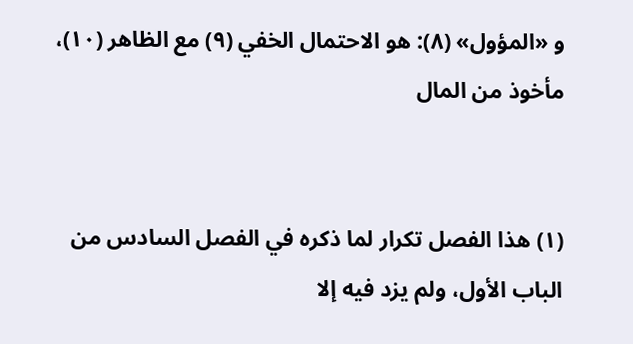و «المؤول» (٨): هو الاحتمال الخفي (٩) مع الظاهر (١٠)، مأخوذ من المال


(١) هذا الفصل تكرار لما ذكره في الفصل السادس من الباب الأول، ولم يزد فيه إلا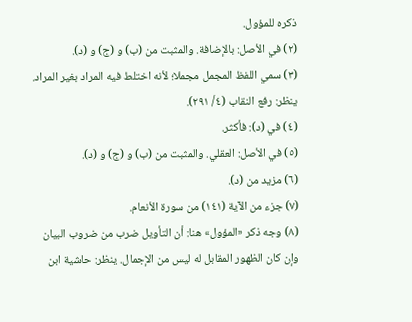ذكره للمؤول.
(٢) في الأصل: بالإضافة. والمثبت من (ب) و (ج) و (د).
(٣) سمي اللفظ المجمل مجملا؛ لأنه اختلط فيه المراد بغير المراد. ينظر: رفع النقاب (٤/ ٢٩١).
(٤) في (د): فأكثر.
(٥) في الأصل: العقلي. والمثبت من (ب) و (ج) و (د).
(٦) مزيد من (د).
(٧) جزء من الآية (١٤١) من سورة الأنعام.
(٨) وجه ذكر «المؤول» هنا: أن التأويل ضرب من ضروب البيان وإن كان الظهور المقابل له ليس من الإجمال. ينظر: حاشية ابن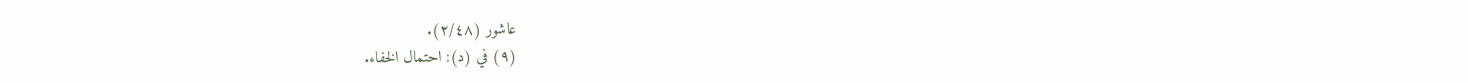عاشور (٢/٤٨).
(٩) في (د): احتمال الخفاء.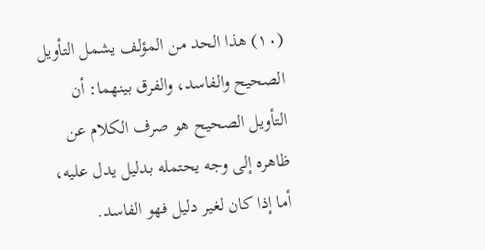(١٠) هذا الحد من المؤلف يشمل التأويل الصحيح والفاسد، والفرق بينهما: أن التأويل الصحيح هو صرف الكلام عن ظاهره إلى وجه يحتمله بدليل يدل عليه، أما إذا كان لغير دليل فهو الفاسد.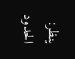ينظر: الحدود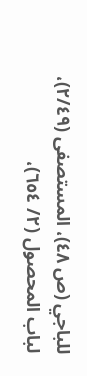للباجي (ص ٤٨)، المستصفى (٢/٤٩)، لباب المحصول (٢/ ٦٥٤)،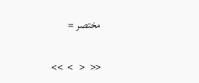مختصر =

<<  <   >  >>